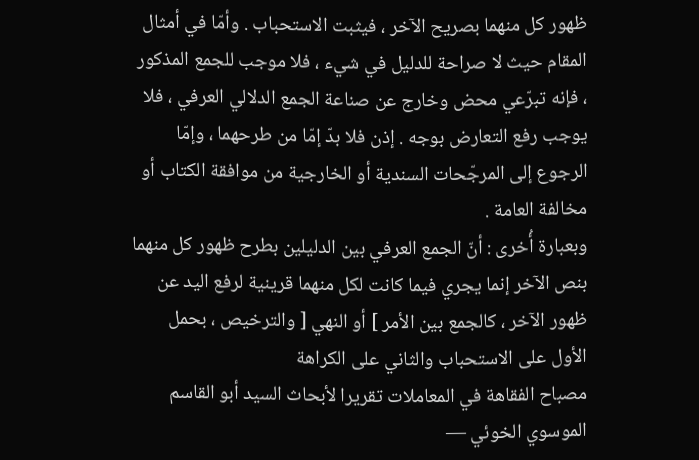ظهور كل منهما بصريح الآخر ، فيثبت الاستحباب . وأمّا في أمثال المقام حيث لا صراحة للدليل في شيء ، فلا موجب للجمع المذكور ، فإنه تبرّعي محض وخارج عن صناعة الجمع الدلالي العرفي ، فلا يوجب رفع التعارض بوجه . إذن فلا بدّ إمّا من طرحهما ، وإمّا الرجوع إلى المرجّحات السندية أو الخارجية من موافقة الكتاب أو مخالفة العامة .
وبعبارة أُخرى : أنّ الجمع العرفي بين الدليلين بطرح ظهور كل منهما بنص الآخر إنما يجري فيما كانت لكل منهما قرينية لرفع اليد عن ظهور الآخر ، كالجمع بين الأمر ] أو النهي [ والترخيص ، بحمل الأول على الاستحباب والثاني على الكراهة
مصباح الفقاهة في المعاملات تقريرا لأبحاث السيد أبو القاسم الموسوي الخوئي —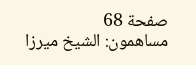صفحة 68
مساهمون: الشيخ ميرزا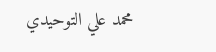محمد علي التوحيدي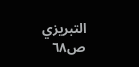التبريزي
ص٦٨